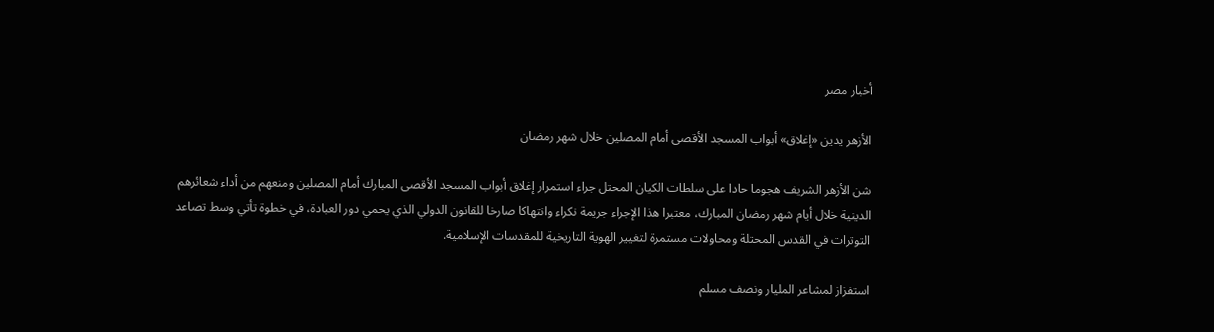أخبار مصر

الأزهر يدين «إغلاق» أبواب المسجد الأقصى أمام المصلين خلال شهر رمضان

شن الأزهر الشريف هجوما حادا على سلطات الكيان المحتل جراء استمرار إغلاق أبواب المسجد الأقصى المبارك أمام المصلين ومنعهم من أداء شعائرهم الدينية خلال أيام شهر رمضان المبارك، معتبرا هذا الإجراء جريمة نكراء وانتهاكا صارخا للقانون الدولي الذي يحمي دور العبادة، في خطوة تأتي وسط تصاعد التوترات في القدس المحتلة ومحاولات مستمرة لتغيير الهوية التاريخية للمقدسات الإسلامية.

استفزاز لمشاعر المليار ونصف مسلم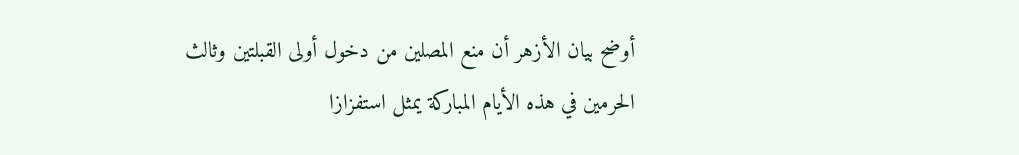أوضح بيان الأزهر أن منع المصلين من دخول أولى القبلتين وثالث الحرمين في هذه الأيام المباركة يمثل استفزازا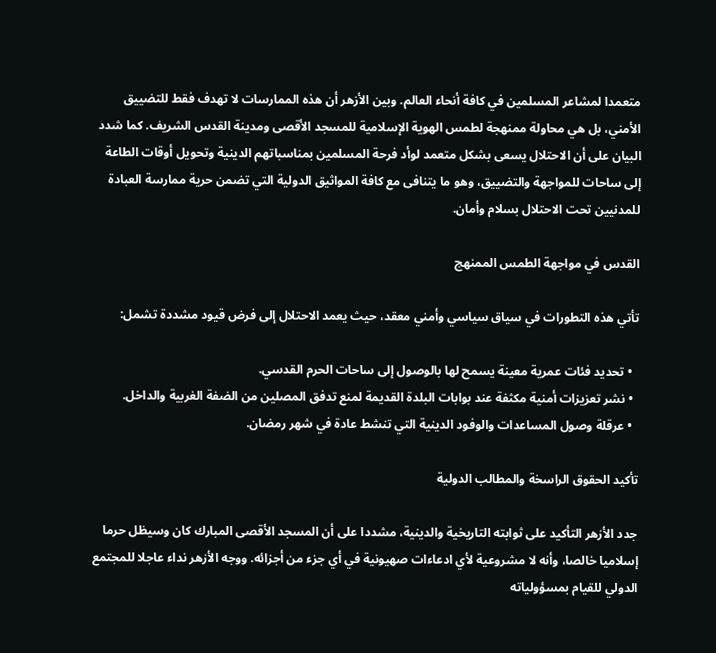متعمدا لمشاعر المسلمين في كافة أنحاء العالم. وبين الأزهر أن هذه الممارسات لا تهدف فقط للتضييق الأمني، بل هي محاولة ممنهجة لطمس الهوية الإسلامية للمسجد الأقصى ومدينة القدس الشريف. كما شدد البيان على أن الاحتلال يسعى بشكل متعمد لوأد فرحة المسلمين بمناسباتهم الدينية وتحويل أوقات الطاعة إلى ساحات للمواجهة والتضييق، وهو ما يتنافى مع كافة المواثيق الدولية التي تضمن حرية ممارسة العبادة للمدنيين تحت الاحتلال بسلام وأمان.

القدس في مواجهة الطمس الممنهج

تأتي هذه التطورات في سياق سياسي وأمني معقد، حيث يعمد الاحتلال إلى فرض قيود مشددة تشمل:

  • تحديد فئات عمرية معينة يسمح لها بالوصول إلى ساحات الحرم القدسي.
  • نشر تعزيزات أمنية مكثفة عند بوابات البلدة القديمة لمنع تدفق المصلين من الضفة الغربية والداخل.
  • عرقلة وصول المساعدات والوفود الدينية التي تنشط عادة في شهر رمضان.

تأكيد الحقوق الراسخة والمطالب الدولية

جدد الأزهر التأكيد على ثوابته التاريخية والدينية، مشددا على أن المسجد الأقصى المبارك كان وسيظل حرما إسلاميا خالصا، وأنه لا مشروعية لأي ادعاءات صهيونية في أي جزء من أجزائه. ووجه الأزهر نداء عاجلا للمجتمع الدولي للقيام بمسؤولياته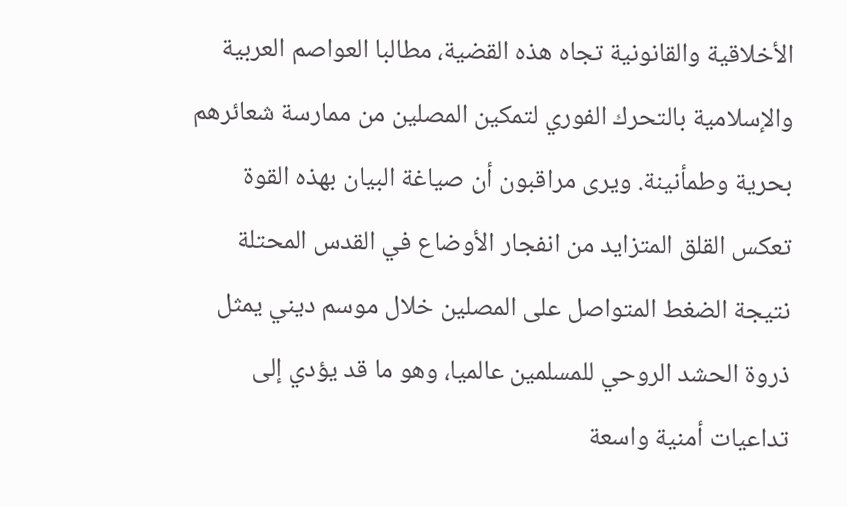الأخلاقية والقانونية تجاه هذه القضية، مطالبا العواصم العربية والإسلامية بالتحرك الفوري لتمكين المصلين من ممارسة شعائرهم بحرية وطمأنينة. ويرى مراقبون أن صياغة البيان بهذه القوة تعكس القلق المتزايد من انفجار الأوضاع في القدس المحتلة نتيجة الضغط المتواصل على المصلين خلال موسم ديني يمثل ذروة الحشد الروحي للمسلمين عالميا، وهو ما قد يؤدي إلى تداعيات أمنية واسعة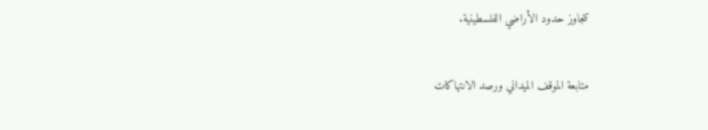تتجاوز حدود الأراضي الفلسطينية.

متابعة الموقف الميداني ورصد الانتهاكات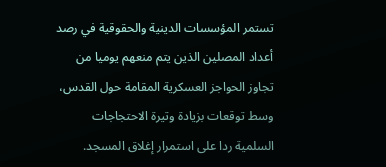تستمر المؤسسات الدينية والحقوقية في رصد أعداد المصلين الذين يتم منعهم يوميا من تجاوز الحواجز العسكرية المقامة حول القدس، وسط توقعات بزيادة وتيرة الاحتجاجات السلمية ردا على استمرار إغلاق المسجد.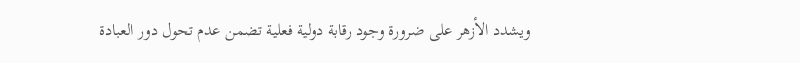ويشدد الأزهر على ضرورة وجود رقابة دولية فعلية تضمن عدم تحول دور العبادة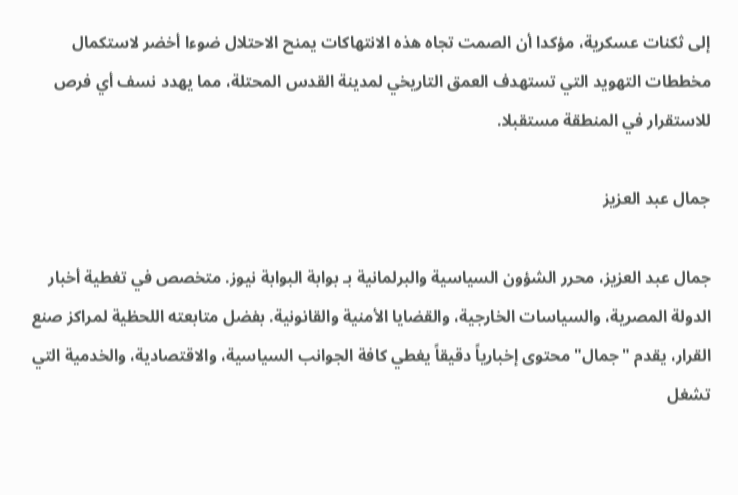إلى ثكنات عسكرية، مؤكدا أن الصمت تجاه هذه الانتهاكات يمنح الاحتلال ضوءا أخضر لاستكمال مخططات التهويد التي تستهدف العمق التاريخي لمدينة القدس المحتلة، مما يهدد نسف أي فرص للاستقرار في المنطقة مستقبلا.

جمال عبد العزيز

جمال عبد العزيز، محرر الشؤون السياسية والبرلمانية بـ بوابة البوابة نيوز. متخصص في تغطية أخبار الدولة المصرية، والسياسات الخارجية، والقضايا الأمنية والقانونية. بفضل متابعته اللحظية لمراكز صنع القرار، يقدم "جمال" محتوى إخبارياً دقيقاً يغطي كافة الجوانب السياسية، والاقتصادية، والخدمية التي تشغل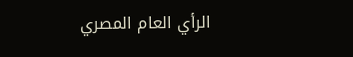الرأي العام المصري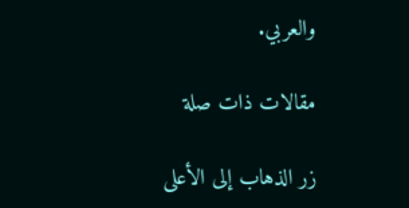والعربي.

مقالات ذات صلة

زر الذهاب إلى الأعلى